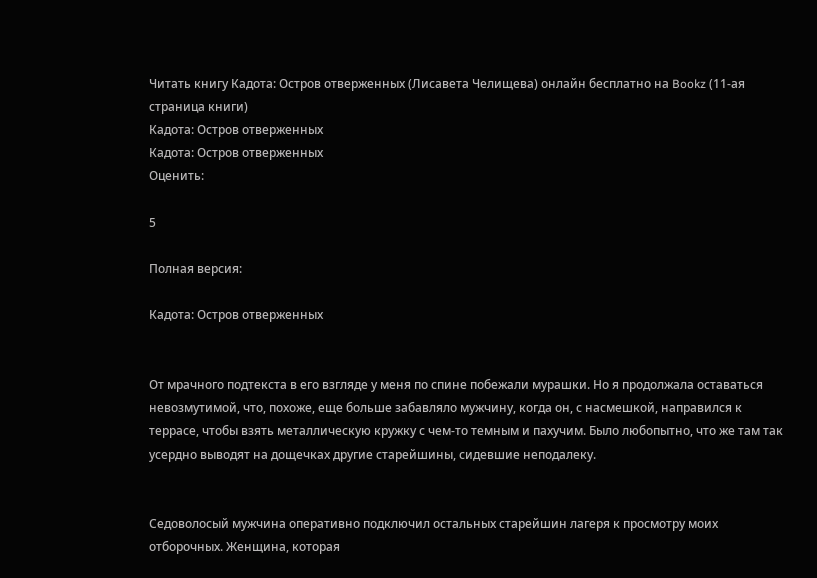Читать книгу Кадота: Остров отверженных (Лисавета Челищева) онлайн бесплатно на Bookz (11-ая страница книги)
Кадота: Остров отверженных
Кадота: Остров отверженных
Оценить:

5

Полная версия:

Кадота: Остров отверженных


От мрачного подтекста в его взгляде у меня по спине побежали мурашки. Но я продолжала оставаться невозмутимой, что, похоже, еще больше забавляло мужчину, когда он, с насмешкой, направился к террасе, чтобы взять металлическую кружку с чем-то темным и пахучим. Было любопытно, что же там так усердно выводят на дощечках другие старейшины, сидевшие неподалеку.


Седоволосый мужчина оперативно подключил остальных старейшин лагеря к просмотру моих отборочных. Женщина, которая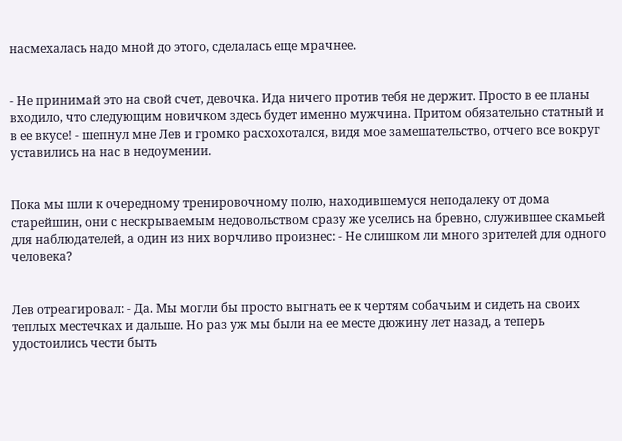насмехалась надо мной до этого, сделалась еще мрачнее.


- Не принимай это на свой счет, девочка. Ида ничего против тебя не держит. Просто в ее планы входило, что следующим новичком здесь будет именно мужчина. Притом обязательно статный и в ее вкусе! - шепнул мне Лев и громко расхохотался, видя мое замешательство, отчего все вокруг уставились на нас в недоумении.


Пока мы шли к очередному тренировочному полю, находившемуся неподалеку от дома старейшин, они с нескрываемым недовольством сразу же уселись на бревно, служившее скамьей для наблюдателей, а один из них ворчливо произнес: - Не слишком ли много зрителей для одного человека?


Лев отреагировал: - Да. Мы могли бы просто выгнать ее к чертям собачьим и сидеть на своих теплых местечках и дальше. Но раз уж мы были на ее месте дюжину лет назад, а теперь удостоились чести быть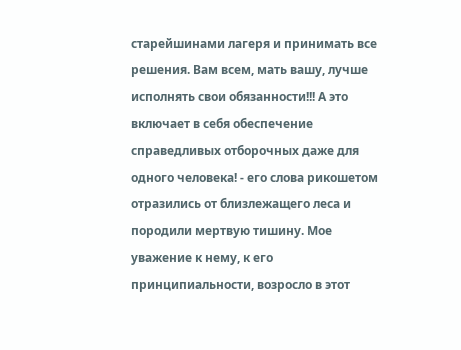старейшинами лагеря и принимать все решения. Вам всем, мать вашу, лучше исполнять свои обязанности!!! А это включает в себя обеспечение справедливых отборочных даже для одного человека! - его слова рикошетом отразились от близлежащего леса и породили мертвую тишину. Мое уважение к нему, к его принципиальности, возросло в этот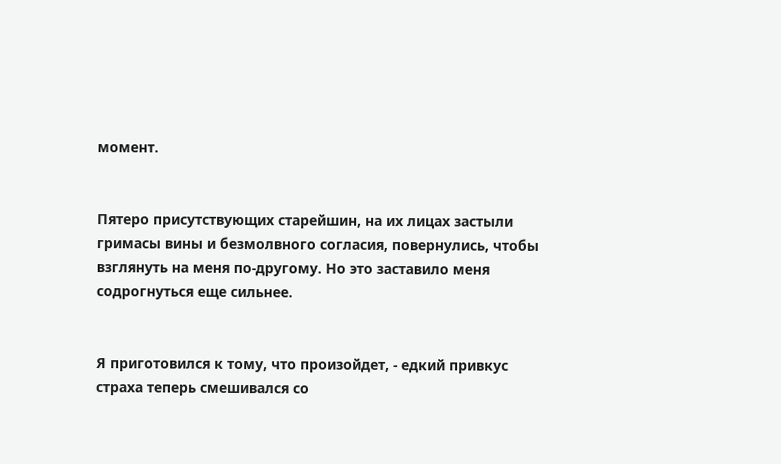момент.


Пятеро присутствующих старейшин, на их лицах застыли гримасы вины и безмолвного согласия, повернулись, чтобы взглянуть на меня по-другому. Но это заставило меня содрогнуться еще сильнее.


Я приготовился к тому, что произойдет, - едкий привкус страха теперь смешивался со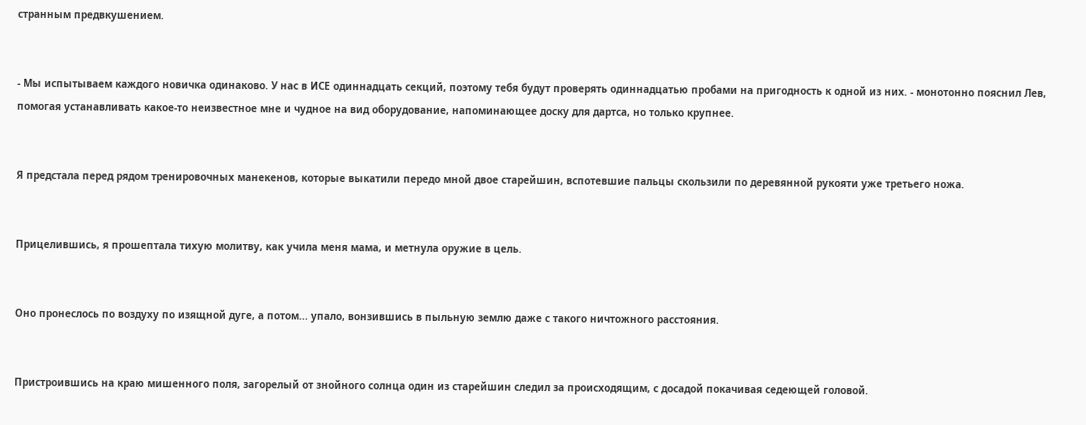странным предвкушением.


- Мы испытываем каждого новичка одинаково. У нас в ИСЕ одиннадцать секций, поэтому тебя будут проверять одиннадцатью пробами на пригодность к одной из них. - монотонно пояснил Лев, помогая устанавливать какое-то неизвестное мне и чудное на вид оборудование, напоминающее доску для дартса, но только крупнее.


Я предстала перед рядом тренировочных манекенов, которые выкатили передо мной двое старейшин, вспотевшие пальцы скользили по деревянной рукояти уже третьего ножа.


Прицелившись, я прошептала тихую молитву, как учила меня мама, и метнула оружие в цель.


Оно пронеслось по воздуху по изящной дуге, а потом... упало, вонзившись в пыльную землю даже с такого ничтожного расстояния.


Пристроившись на краю мишенного поля, загорелый от знойного солнца один из старейшин следил за происходящим, с досадой покачивая седеющей головой.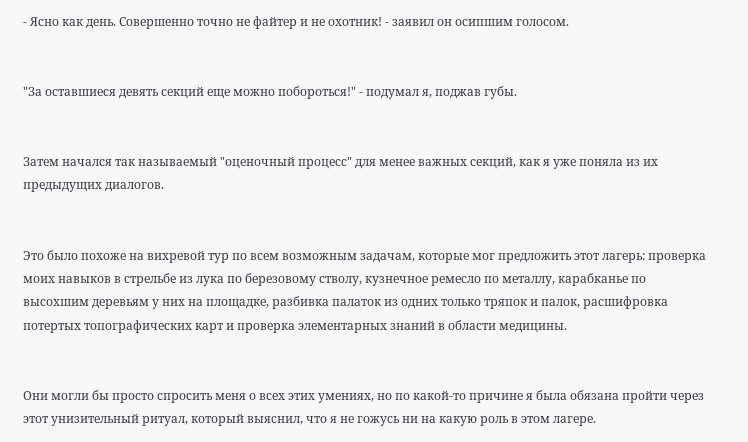- Ясно как день. Совершенно точно не файтер и не охотник! - заявил он осипшим голосом.


"За оставшиеся девять секций еще можно побороться!" - подумал я, поджав губы.


Затем начался так называемый "оценочный процесс" для менее важных секций, как я уже поняла из их предыдущих диалогов.


Это было похоже на вихревой тур по всем возможным задачам, которые мог предложить этот лагерь: проверка моих навыков в стрельбе из лука по березовому стволу, кузнечное ремесло по металлу, карабканье по высохшим деревьям у них на площадке, разбивка палаток из одних только тряпок и палок, расшифровка потертых топографических карт и проверка элементарных знаний в области медицины.


Они могли бы просто спросить меня о всех этих умениях, но по какой-то причине я была обязана пройти через этот унизительный ритуал, который выяснил, что я не гожусь ни на какую роль в этом лагере.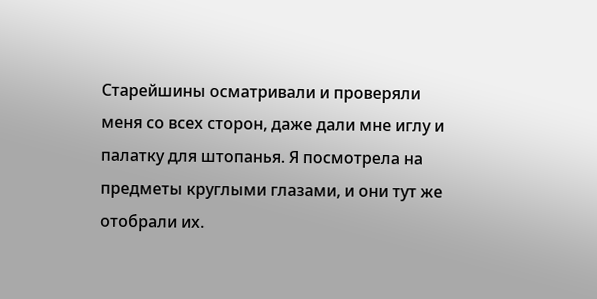Старейшины осматривали и проверяли меня со всех сторон, даже дали мне иглу и палатку для штопанья. Я посмотрела на предметы круглыми глазами, и они тут же отобрали их.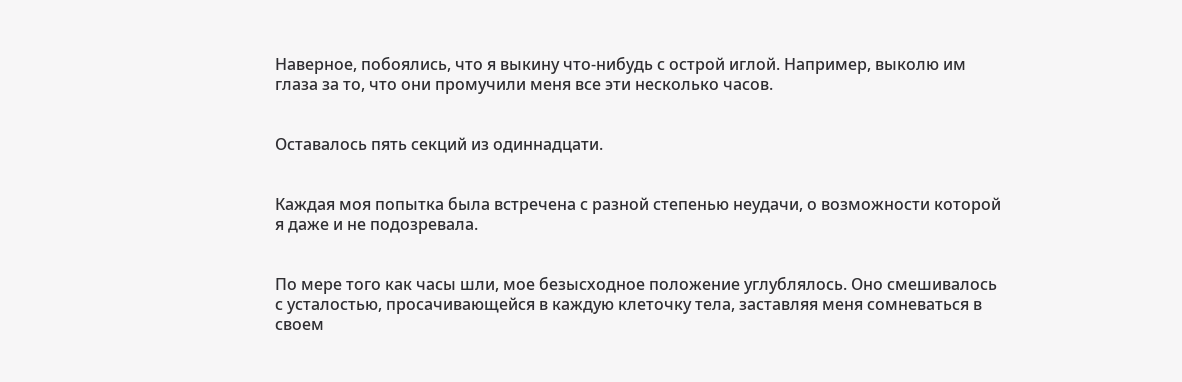Наверное, побоялись, что я выкину что-нибудь с острой иглой. Например, выколю им глаза за то, что они промучили меня все эти несколько часов.


Оставалось пять секций из одиннадцати.


Каждая моя попытка была встречена с разной степенью неудачи, о возможности которой я даже и не подозревала.


По мере того как часы шли, мое безысходное положение углублялось. Оно смешивалось с усталостью, просачивающейся в каждую клеточку тела, заставляя меня сомневаться в своем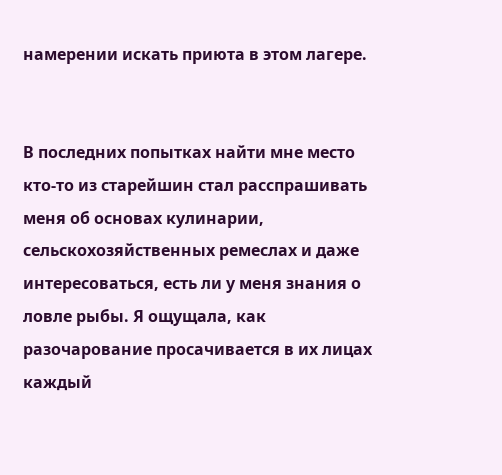намерении искать приюта в этом лагере.


В последних попытках найти мне место кто-то из старейшин стал расспрашивать меня об основах кулинарии, сельскохозяйственных ремеслах и даже интересоваться, есть ли у меня знания о ловле рыбы. Я ощущала, как разочарование просачивается в их лицах каждый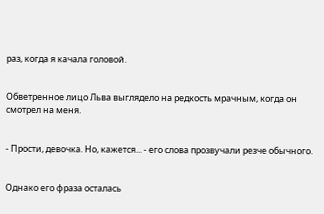раз, когда я качала головой.


Обветренное лицо Льва выглядело на редкость мрачным, когда он смотрел на меня.


- Прости, девочка. Но, кажется... - его слова прозвучали резче обычного.


Однако его фраза осталась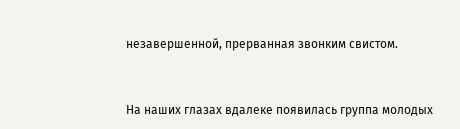незавершенной, прерванная звонким свистом.


На наших глазах вдалеке появилась группа молодых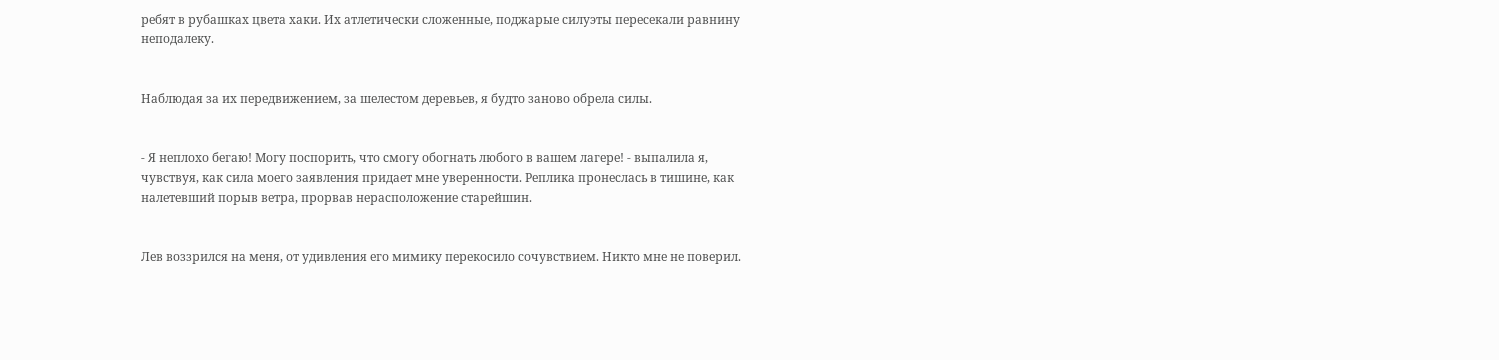ребят в рубашках цвета хаки. Их атлетически сложенные, поджарые силуэты пересекали равнину неподалеку.


Наблюдая за их передвижением, за шелестом деревьев, я будто заново обрела силы.


- Я неплохо бегаю! Могу поспорить, что смогу обогнать любого в вашем лагере! - выпалила я, чувствуя, как сила моего заявления придает мне уверенности. Реплика пронеслась в тишине, как налетевший порыв ветра, прорвав нерасположение старейшин.


Лев воззрился на меня, от удивления его мимику перекосило сочувствием. Никто мне не поверил.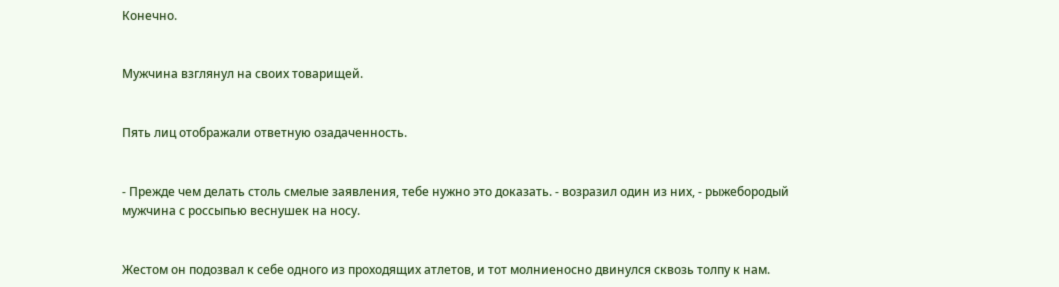Конечно.


Мужчина взглянул на своих товарищей.


Пять лиц отображали ответную озадаченность.


- Прежде чем делать столь смелые заявления, тебе нужно это доказать. - возразил один из них, - рыжебородый мужчина с россыпью веснушек на носу.


Жестом он подозвал к себе одного из проходящих атлетов, и тот молниеносно двинулся сквозь толпу к нам.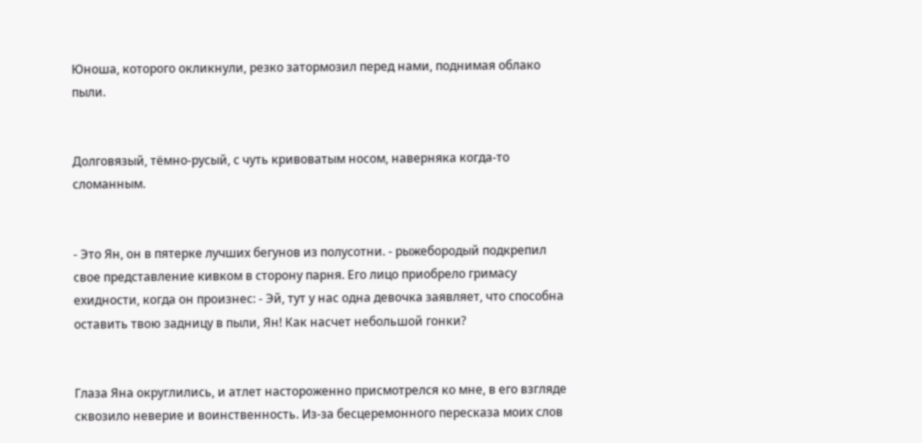Юноша, которого окликнули, резко затормозил перед нами, поднимая облако пыли.


Долговязый, тёмно-русый, с чуть кривоватым носом, наверняка когда-то сломанным.


- Это Ян, он в пятерке лучших бегунов из полусотни. - рыжебородый подкрепил свое представление кивком в сторону парня. Его лицо приобрело гримасу ехидности, когда он произнес: - Эй, тут у нас одна девочка заявляет, что способна оставить твою задницу в пыли, Ян! Как насчет небольшой гонки?


Глаза Яна округлились, и атлет настороженно присмотрелся ко мне, в его взгляде сквозило неверие и воинственность. Из-за бесцеремонного пересказа моих слов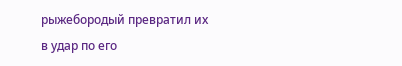рыжебородый превратил их в удар по его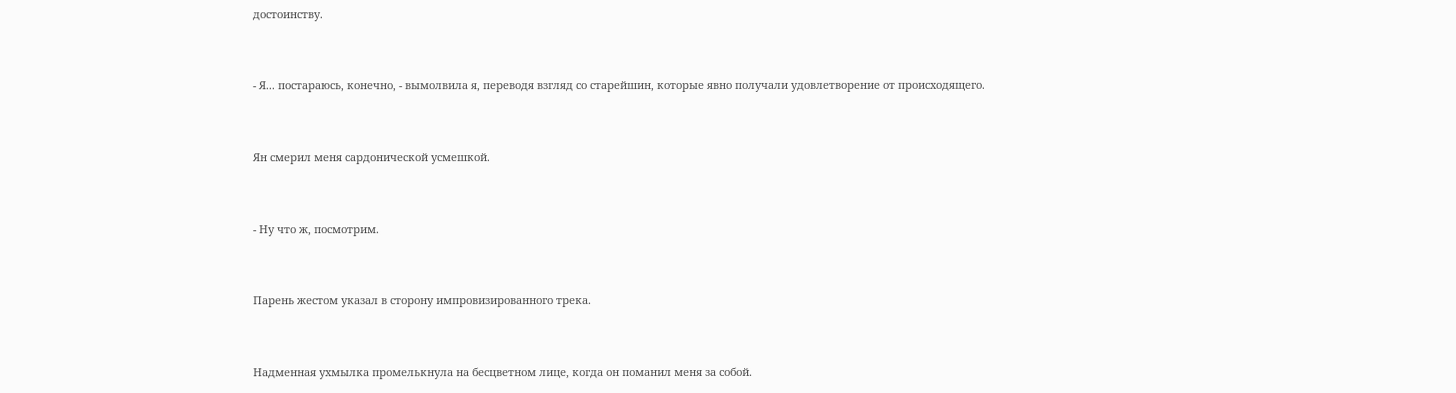достоинству.


- Я... постараюсь, конечно, - вымолвила я, переводя взгляд со старейшин, которые явно получали удовлетворение от происходящего.


Ян смерил меня сардонической усмешкой.


- Ну что ж, посмотрим.


Парень жестом указал в сторону импровизированного трека.


Надменная ухмылка промелькнула на бесцветном лице, когда он поманил меня за собой.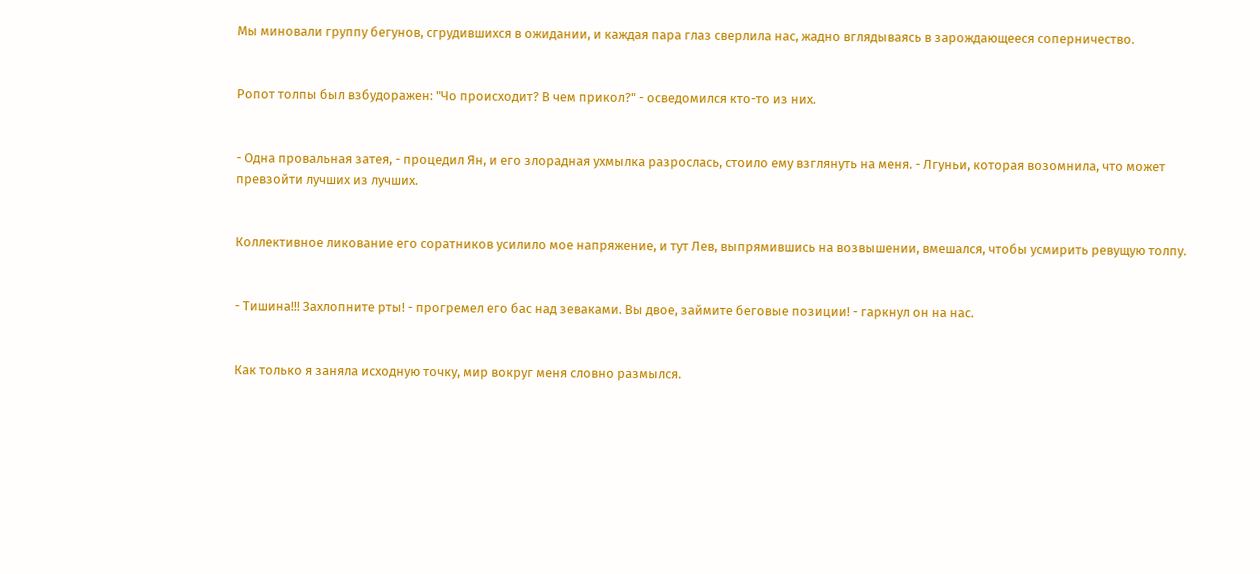Мы миновали группу бегунов, сгрудившихся в ожидании, и каждая пара глаз сверлила нас, жадно вглядываясь в зарождающееся соперничество.


Ропот толпы был взбудоражен: "Чо происходит? В чем прикол?" - осведомился кто-то из них.


- Одна провальная затея, - процедил Ян, и его злорадная ухмылка разрослась, стоило ему взглянуть на меня. - Лгуньи, которая возомнила, что может превзойти лучших из лучших.


Коллективное ликование его соратников усилило мое напряжение, и тут Лев, выпрямившись на возвышении, вмешался, чтобы усмирить ревущую толпу.


- Тишина!!! Захлопните рты! - прогремел его бас над зеваками. Вы двое, займите беговые позиции! - гаркнул он на нас.


Как только я заняла исходную точку, мир вокруг меня словно размылся.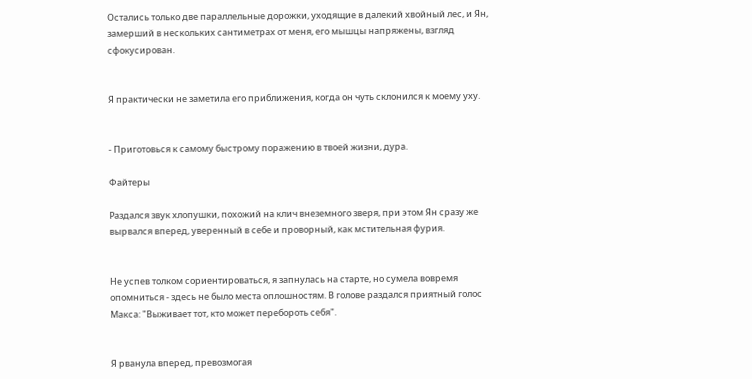Остались только две параллельные дорожки, уходящие в далекий хвойный лес, и Ян, замерший в нескольких сантиметрах от меня, его мышцы напряжены, взгляд сфокусирован.


Я практически не заметила его приближения, когда он чуть склонился к моему уху.


- Приготовься к самому быстрому поражению в твоей жизни, дура.

Файтеры

Раздался звук хлопушки, похожий на клич внеземного зверя, при этом Ян сразу же вырвался вперед, уверенный в себе и проворный, как мстительная фурия.


Не успев толком сориентироваться, я запнулась на старте, но сумела вовремя опомниться - здесь не было места оплошностям. В голове раздался приятный голос Макса: "Выживает тот, кто может перебороть себя".


Я рванула вперед, превозмогая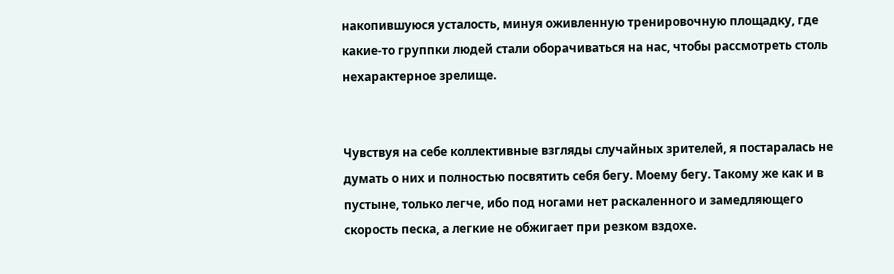накопившуюся усталость, минуя оживленную тренировочную площадку, где какие-то группки людей стали оборачиваться на нас, чтобы рассмотреть столь нехарактерное зрелище.


Чувствуя на себе коллективные взгляды случайных зрителей, я постаралась не думать о них и полностью посвятить себя бегу. Моему бегу. Такому же как и в пустыне, только легче, ибо под ногами нет раскаленного и замедляющего скорость песка, а легкие не обжигает при резком вздохе.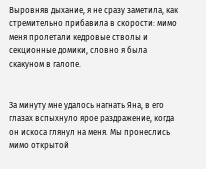Выровняв дыхание, я не сразу заметила, как стремительно прибавила в скорости: мимо меня пролетали кедровые стволы и секционные домики, словно я была скакуном в галопе.


За минуту мне удалось нагнать Яна, в его глазах вспыхнуло ярое раздражение, когда он искоса глянул на меня. Мы пронеслись мимо открытой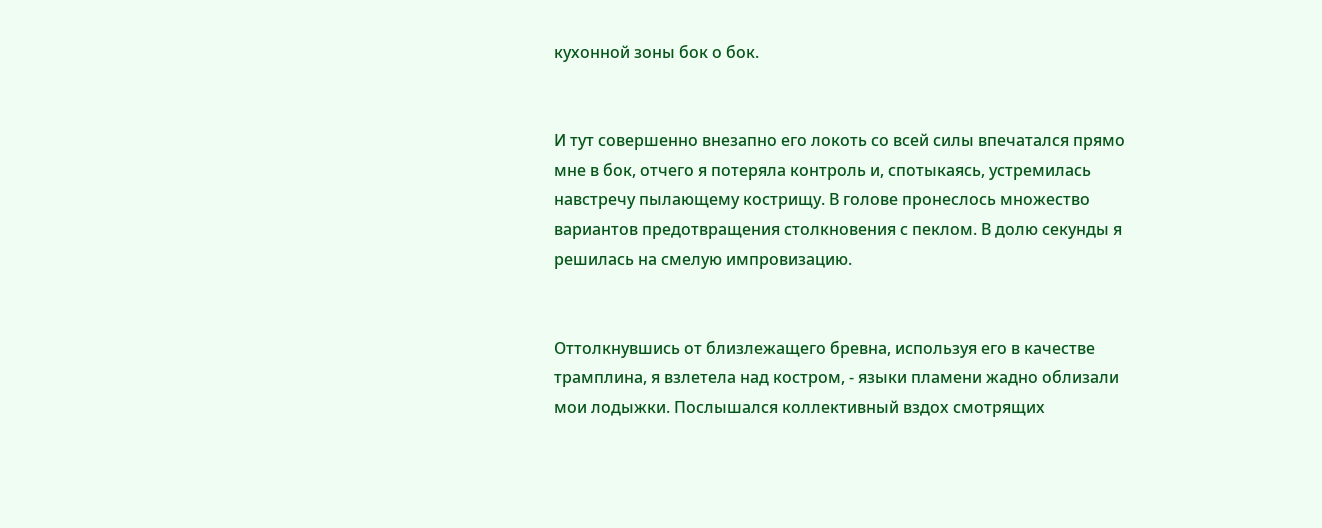кухонной зоны бок о бок.


И тут совершенно внезапно его локоть со всей силы впечатался прямо мне в бок, отчего я потеряла контроль и, спотыкаясь, устремилась навстречу пылающему кострищу. В голове пронеслось множество вариантов предотвращения столкновения с пеклом. В долю секунды я решилась на смелую импровизацию.


Оттолкнувшись от близлежащего бревна, используя его в качестве трамплина, я взлетела над костром, - языки пламени жадно облизали мои лодыжки. Послышался коллективный вздох смотрящих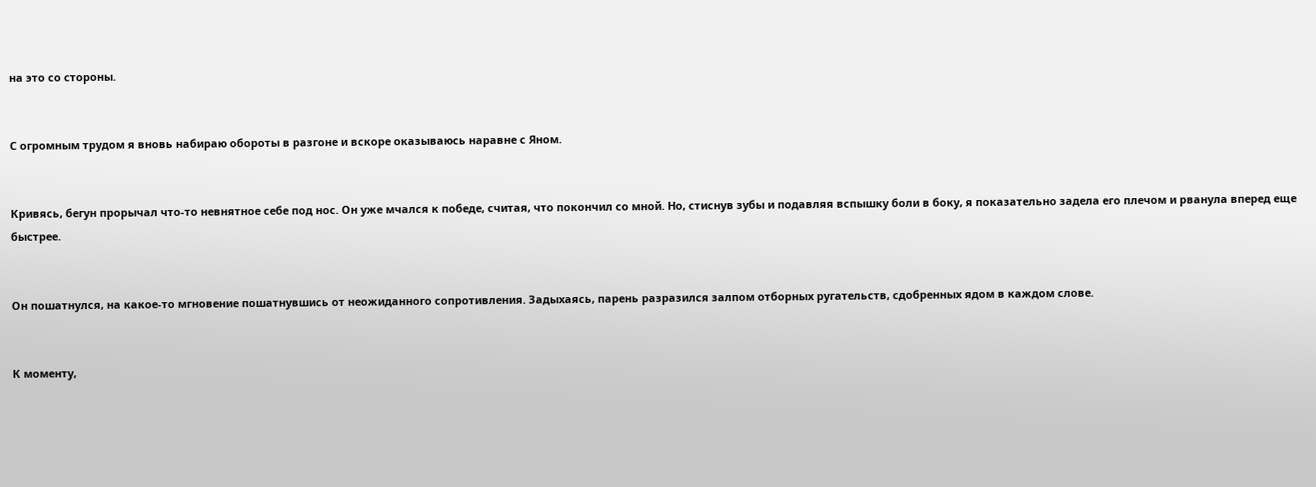на это со стороны.


С огромным трудом я вновь набираю обороты в разгоне и вскоре оказываюсь наравне с Яном.


Кривясь, бегун прорычал что-то невнятное себе под нос. Он уже мчался к победе, считая, что покончил со мной. Но, стиснув зубы и подавляя вспышку боли в боку, я показательно задела его плечом и рванула вперед еще быстрее.


Он пошатнулся, на какое-то мгновение пошатнувшись от неожиданного сопротивления. Задыхаясь, парень разразился залпом отборных ругательств, сдобренных ядом в каждом слове.


К моменту,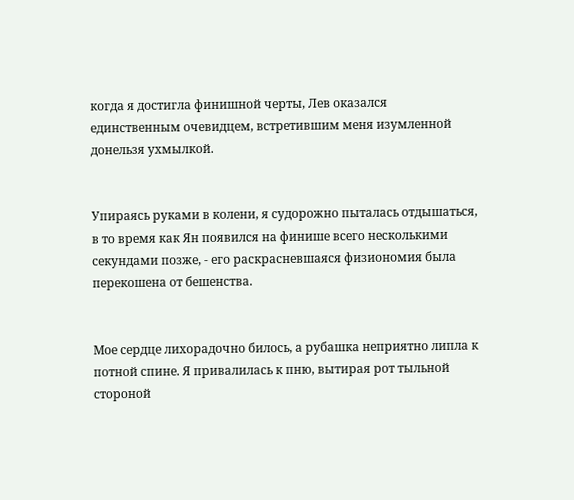когда я достигла финишной черты, Лев оказался единственным очевидцем, встретившим меня изумленной донельзя ухмылкой.


Упираясь руками в колени, я судорожно пыталась отдышаться, в то время как Ян появился на финише всего несколькими секундами позже, - его раскрасневшаяся физиономия была перекошена от бешенства.


Мое сердце лихорадочно билось, а рубашка неприятно липла к потной спине. Я привалилась к пню, вытирая рот тыльной стороной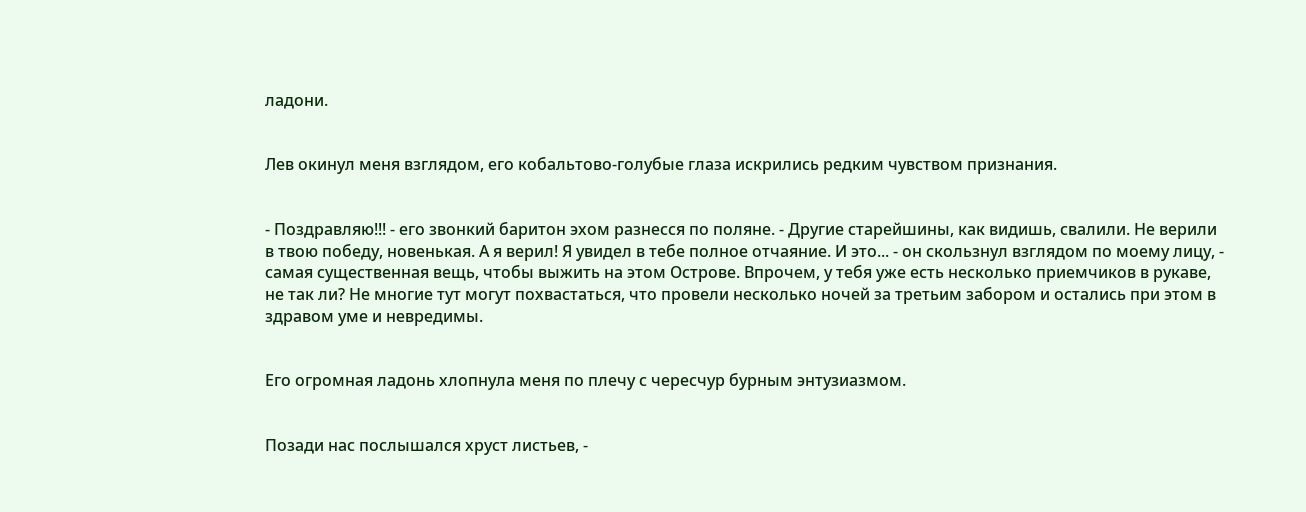ладони.


Лев окинул меня взглядом, его кобальтово-голубые глаза искрились редким чувством признания.


- Поздравляю!!! - его звонкий баритон эхом разнесся по поляне. - Другие старейшины, как видишь, свалили. Не верили в твою победу, новенькая. А я верил! Я увидел в тебе полное отчаяние. И это... - он скользнул взглядом по моему лицу, - самая существенная вещь, чтобы выжить на этом Острове. Впрочем, у тебя уже есть несколько приемчиков в рукаве, не так ли? Не многие тут могут похвастаться, что провели несколько ночей за третьим забором и остались при этом в здравом уме и невредимы.


Его огромная ладонь хлопнула меня по плечу с чересчур бурным энтузиазмом.


Позади нас послышался хруст листьев, -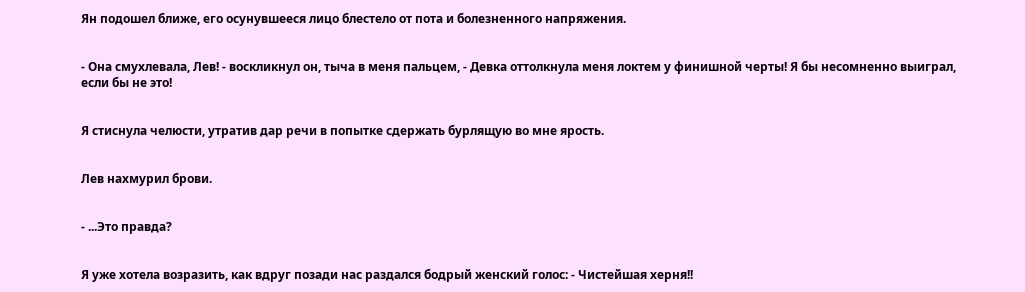Ян подошел ближе, его осунувшееся лицо блестело от пота и болезненного напряжения.


- Она смухлевала, Лев! - воскликнул он, тыча в меня пальцем, - Девка оттолкнула меня локтем у финишной черты! Я бы несомненно выиграл, если бы не это!


Я стиснула челюсти, утратив дар речи в попытке сдержать бурлящую во мне ярость.


Лев нахмурил брови.


- ...Это правда?


Я уже хотела возразить, как вдруг позади нас раздался бодрый женский голос: - Чистейшая херня!!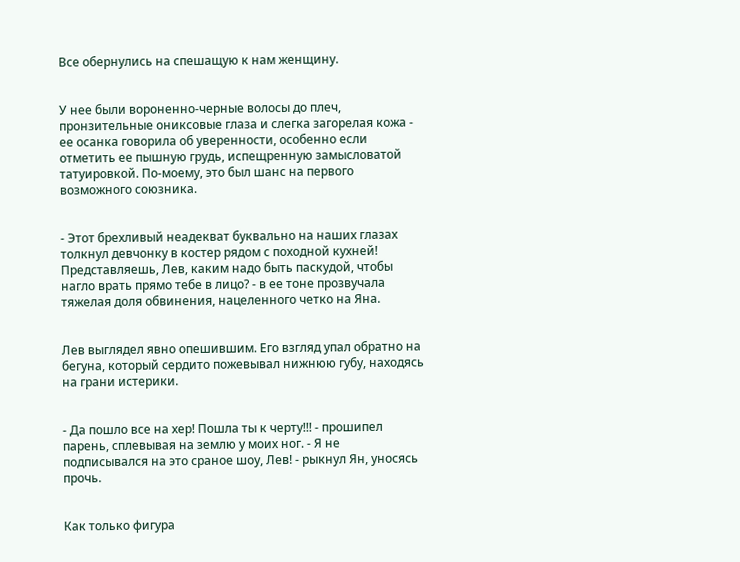Все обернулись на спешащую к нам женщину.


У нее были вороненно-черные волосы до плеч, пронзительные ониксовые глаза и слегка загорелая кожа - ее осанка говорила об уверенности, особенно если отметить ее пышную грудь, испещренную замысловатой татуировкой. По-моему, это был шанс на первого возможного союзника.


- Этот брехливый неадекват буквально на наших глазах толкнул девчонку в костер рядом с походной кухней! Представляешь, Лев, каким надо быть паскудой, чтобы нагло врать прямо тебе в лицо? - в ее тоне прозвучала тяжелая доля обвинения, нацеленного четко на Яна.


Лев выглядел явно опешившим. Его взгляд упал обратно на бегуна, который сердито пожевывал нижнюю губу, находясь на грани истерики.


- Да пошло все на хер! Пошла ты к черту!!! - прошипел парень, сплевывая на землю у моих ног. - Я не подписывался на это сраное шоу, Лев! - рыкнул Ян, уносясь прочь.


Как только фигура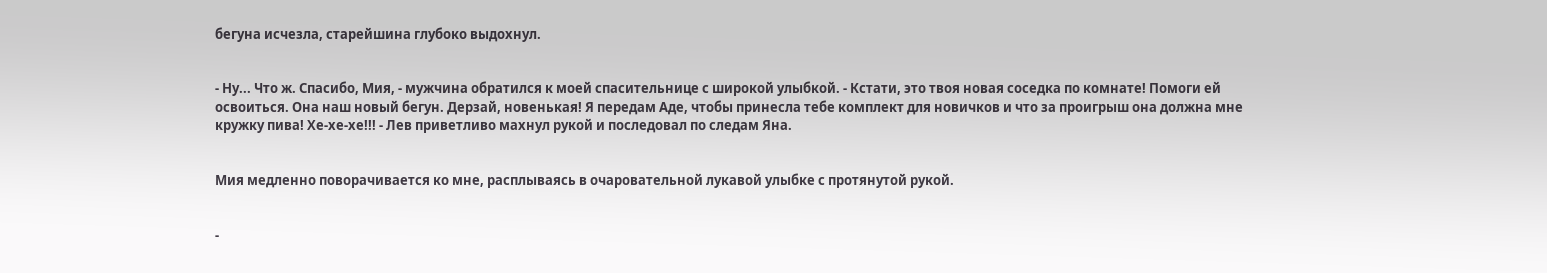бегуна исчезла, старейшина глубоко выдохнул.


- Ну... Что ж. Спасибо, Мия, - мужчина обратился к моей спасительнице с широкой улыбкой. - Кстати, это твоя новая соседка по комнате! Помоги ей освоиться. Она наш новый бегун. Дерзай, новенькая! Я передам Аде, чтобы принесла тебе комплект для новичков и что за проигрыш она должна мне кружку пива! Хе-хе-хе!!! - Лев приветливо махнул рукой и последовал по следам Яна.


Мия медленно поворачивается ко мне, расплываясь в очаровательной лукавой улыбке с протянутой рукой.


-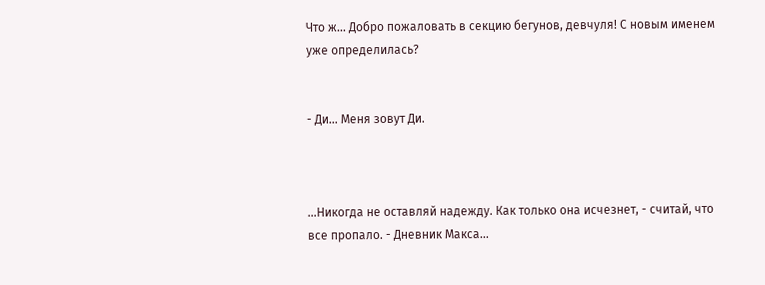Что ж... Добро пожаловать в секцию бегунов, девчуля! С новым именем уже определилась?


- Ди... Меня зовут Ди.



...Никогда не оставляй надежду. Как только она исчезнет, - считай, что все пропало. - Дневник Макса...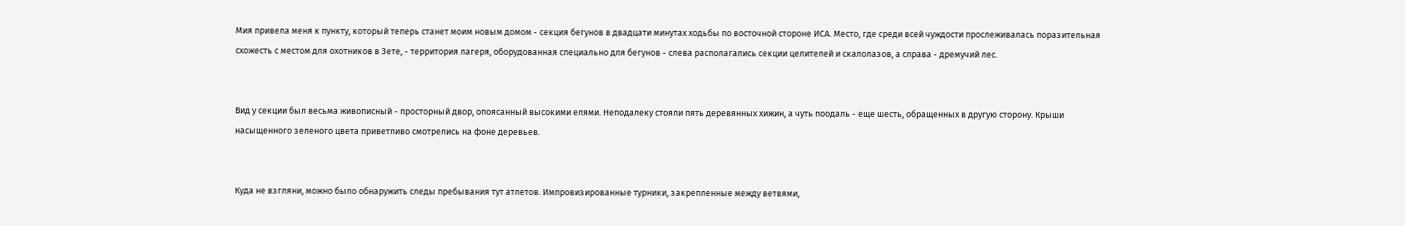Мия привела меня к пункту, который теперь станет моим новым домом - секция бегунов в двадцати минутах ходьбы по восточной стороне ИСА. Место, где среди всей чуждости прослеживалась поразительная схожесть с местом для охотников в Зете, - территория лагеря, оборудованная специально для бегунов - слева располагались секции целителей и скалолазов, а справа - дремучий лес.


Вид у секции был весьма живописный - просторный двор, опоясанный высокими елями. Неподалеку стояли пять деревянных хижин, а чуть поодаль - еще шесть, обращенных в другую сторону. Крыши насыщенного зеленого цвета приветливо смотрелись на фоне деревьев.


Куда не взгляни, можно было обнаружить следы пребывания тут атлетов. Импровизированные турники, закрепленные между ветвями,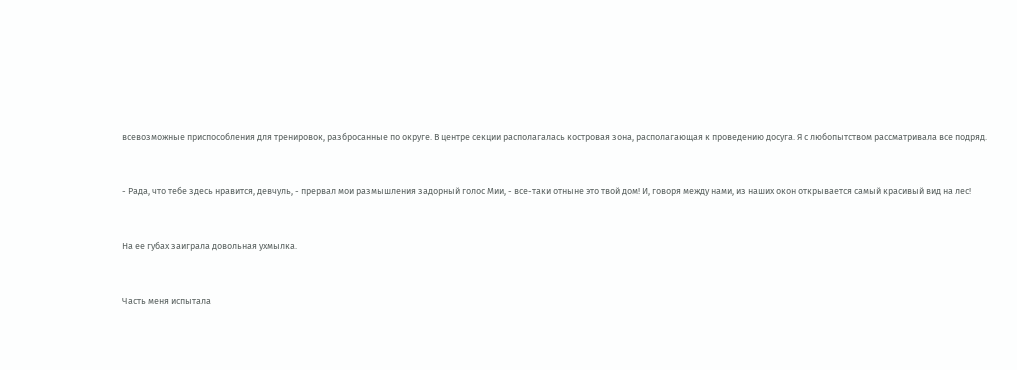всевозможные приспособления для тренировок, разбросанные по округе. В центре секции располагалась костровая зона, располагающая к проведению досуга. Я с любопытством рассматривала все подряд.


- Рада, что тебе здесь нравится, девчуль, - прервал мои размышления задорный голос Мии, - все-таки отныне это твой дом! И, говоря между нами, из наших окон открывается самый красивый вид на лес!


На ее губах заиграла довольная ухмылка.


Часть меня испытала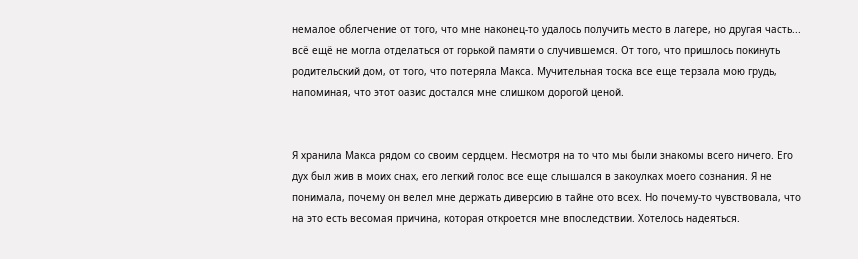немалое облегчение от того, что мне наконец-то удалось получить место в лагере, но другая часть... всё ещё не могла отделаться от горькой памяти о случившемся. От того, что пришлось покинуть родительский дом, от того, что потеряла Макса. Мучительная тоска все еще терзала мою грудь, напоминая, что этот оазис достался мне слишком дорогой ценой.


Я хранила Макса рядом со своим сердцем. Несмотря на то что мы были знакомы всего ничего. Его дух был жив в моих снах, его легкий голос все еще слышался в закоулках моего сознания. Я не понимала, почему он велел мне держать диверсию в тайне ото всех. Но почему-то чувствовала, что на это есть весомая причина, которая откроется мне впоследствии. Хотелось надеяться.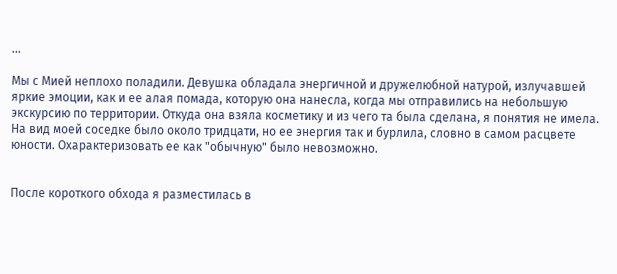...

Мы с Мией неплохо поладили. Девушка обладала энергичной и дружелюбной натурой, излучавшей яркие эмоции, как и ее алая помада, которую она нанесла, когда мы отправились на небольшую экскурсию по территории. Откуда она взяла косметику и из чего та была сделана, я понятия не имела. На вид моей соседке было около тридцати, но ее энергия так и бурлила, словно в самом расцвете юности. Охарактеризовать ее как "обычную" было невозможно.


После короткого обхода я разместилась в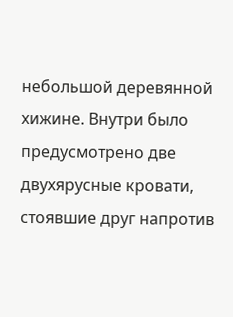небольшой деревянной хижине. Внутри было предусмотрено две двухярусные кровати, стоявшие друг напротив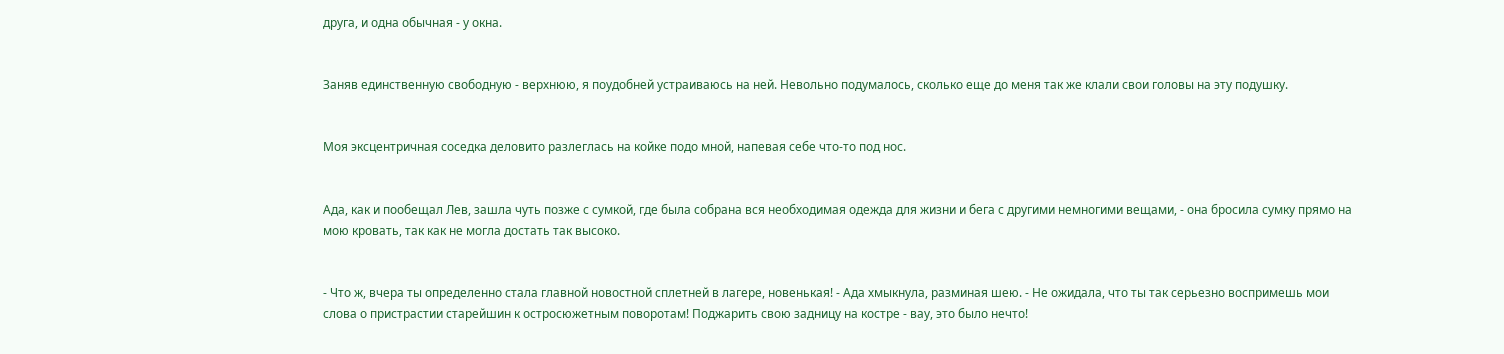друга, и одна обычная - у окна.


Заняв единственную свободную - верхнюю, я поудобней устраиваюсь на ней. Невольно подумалось, сколько еще до меня так же клали свои головы на эту подушку.


Моя эксцентричная соседка деловито разлеглась на койке подо мной, напевая себе что-то под нос.


Ада, как и пообещал Лев, зашла чуть позже с сумкой, где была собрана вся необходимая одежда для жизни и бега с другими немногими вещами, - она бросила сумку прямо на мою кровать, так как не могла достать так высоко.


- Что ж, вчера ты определенно стала главной новостной сплетней в лагере, новенькая! - Ада хмыкнула, разминая шею. - Не ожидала, что ты так серьезно воспримешь мои слова о пристрастии старейшин к остросюжетным поворотам! Поджарить свою задницу на костре - вау, это было нечто!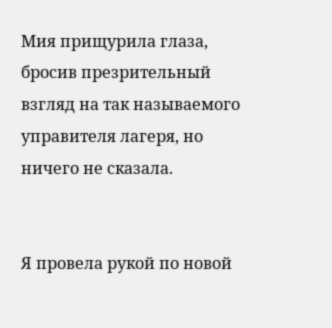Мия прищурила глаза, бросив презрительный взгляд на так называемого управителя лагеря, но ничего не сказала.


Я провела рукой по новой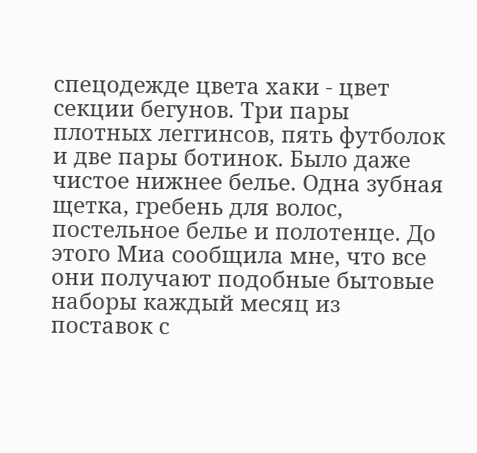спецодежде цвета хаки - цвет секции бегунов. Три пары плотных леггинсов, пять футболок и две пары ботинок. Было даже чистое нижнее белье. Одна зубная щетка, гребень для волос, постельное белье и полотенце. До этого Миа сообщила мне, что все они получают подобные бытовые наборы каждый месяц из поставок с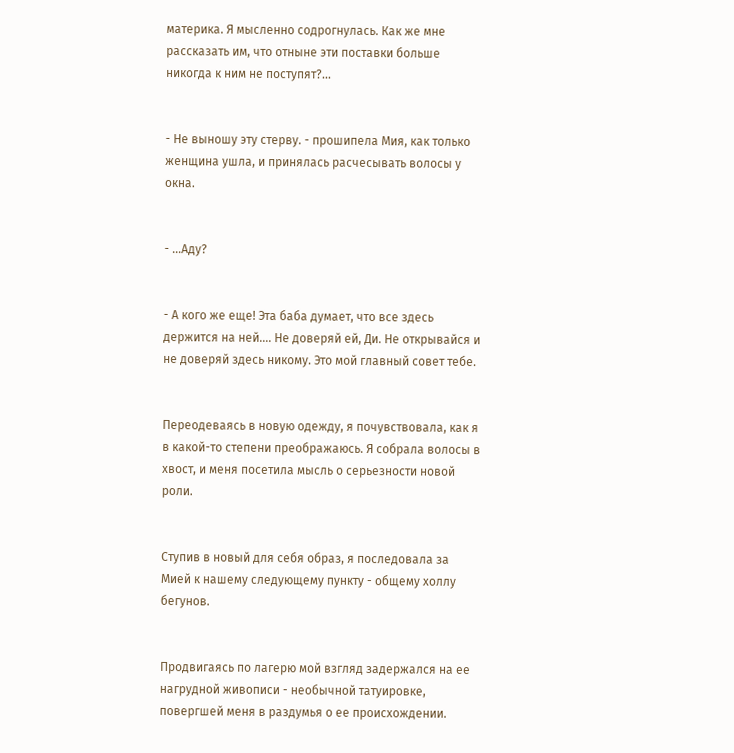материка. Я мысленно содрогнулась. Как же мне рассказать им, что отныне эти поставки больше никогда к ним не поступят?...


- Не выношу эту стерву. - прошипела Мия, как только женщина ушла, и принялась расчесывать волосы у окна.


- ...Аду?


- А кого же еще! Эта баба думает, что все здесь держится на ней.... Не доверяй ей, Ди. Не открывайся и не доверяй здесь никому. Это мой главный совет тебе.


Переодеваясь в новую одежду, я почувствовала, как я в какой-то степени преображаюсь. Я собрала волосы в хвост, и меня посетила мысль о серьезности новой роли.


Ступив в новый для себя образ, я последовала за Мией к нашему следующему пункту - общему холлу бегунов.


Продвигаясь по лагерю мой взгляд задержался на ее нагрудной живописи - необычной татуировке, повергшей меня в раздумья о ее происхождении.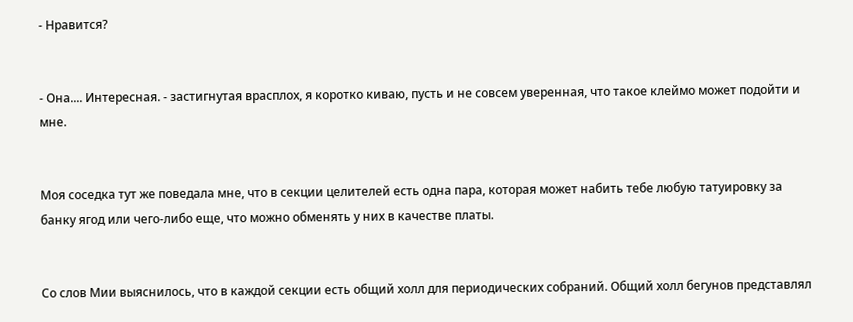- Нравится?


- Она.... Интересная. - застигнутая врасплох, я коротко киваю, пусть и не совсем уверенная, что такое клеймо может подойти и мне.


Моя соседка тут же поведала мне, что в секции целителей есть одна пара, которая может набить тебе любую татуировку за банку ягод или чего-либо еще, что можно обменять у них в качестве платы.


Со слов Мии выяснилось, что в каждой секции есть общий холл для периодических собраний. Общий холл бегунов представлял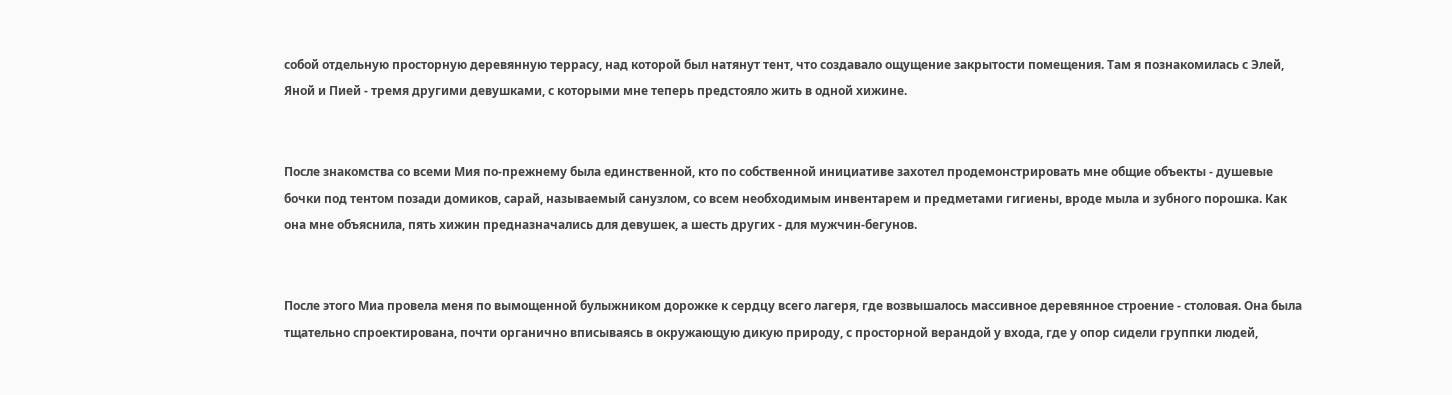собой отдельную просторную деревянную террасу, над которой был натянут тент, что создавало ощущение закрытости помещения. Там я познакомилась с Элей, Яной и Пией - тремя другими девушками, с которыми мне теперь предстояло жить в одной хижине.


После знакомства со всеми Мия по-прежнему была единственной, кто по собственной инициативе захотел продемонстрировать мне общие объекты - душевые бочки под тентом позади домиков, сарай, называемый санузлом, со всем необходимым инвентарем и предметами гигиены, вроде мыла и зубного порошка. Как она мне объяснила, пять хижин предназначались для девушек, а шесть других - для мужчин-бегунов.


После этого Миа провела меня по вымощенной булыжником дорожке к сердцу всего лагеря, где возвышалось массивное деревянное строение - столовая. Она была тщательно спроектирована, почти органично вписываясь в окружающую дикую природу, с просторной верандой у входа, где у опор сидели группки людей,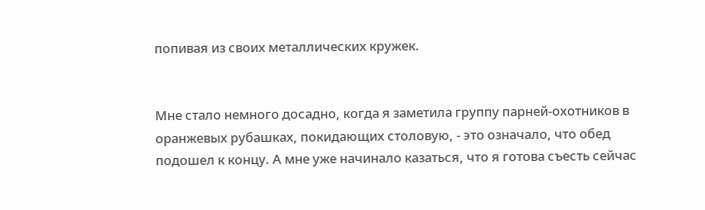попивая из своих металлических кружек.


Мне стало немного досадно, когда я заметила группу парней-охотников в оранжевых рубашках, покидающих столовую, - это означало, что обед подошел к концу. А мне уже начинало казаться, что я готова съесть сейчас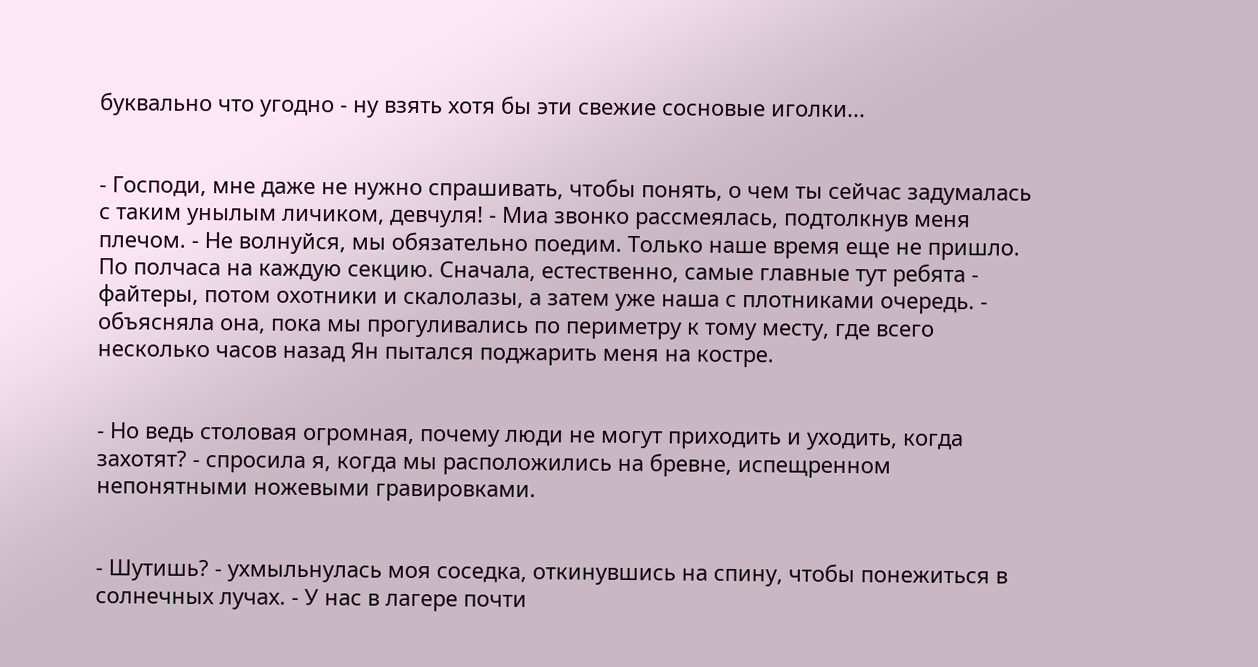буквально что угодно - ну взять хотя бы эти свежие сосновые иголки...


- Господи, мне даже не нужно спрашивать, чтобы понять, о чем ты сейчас задумалась с таким унылым личиком, девчуля! - Миа звонко рассмеялась, подтолкнув меня плечом. - Не волнуйся, мы обязательно поедим. Только наше время еще не пришло. По полчаса на каждую секцию. Сначала, естественно, самые главные тут ребята - файтеры, потом охотники и скалолазы, а затем уже наша с плотниками очередь. - объясняла она, пока мы прогуливались по периметру к тому месту, где всего несколько часов назад Ян пытался поджарить меня на костре.


- Но ведь столовая огромная, почему люди не могут приходить и уходить, когда захотят? - спросила я, когда мы расположились на бревне, испещренном непонятными ножевыми гравировками.


- Шутишь? - ухмыльнулась моя соседка, откинувшись на спину, чтобы понежиться в солнечных лучах. - У нас в лагере почти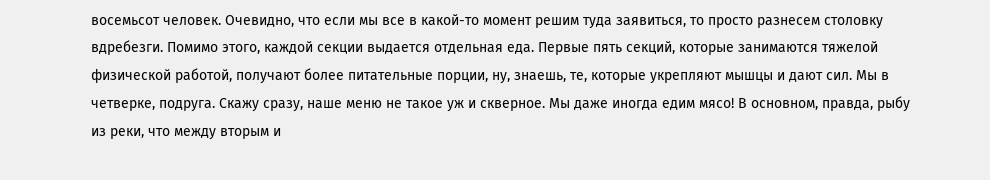восемьсот человек. Очевидно, что если мы все в какой-то момент решим туда заявиться, то просто разнесем столовку вдребезги. Помимо этого, каждой секции выдается отдельная еда. Первые пять секций, которые занимаются тяжелой физической работой, получают более питательные порции, ну, знаешь, те, которые укрепляют мышцы и дают сил. Мы в четверке, подруга. Скажу сразу, наше меню не такое уж и скверное. Мы даже иногда едим мясо! В основном, правда, рыбу из реки, что между вторым и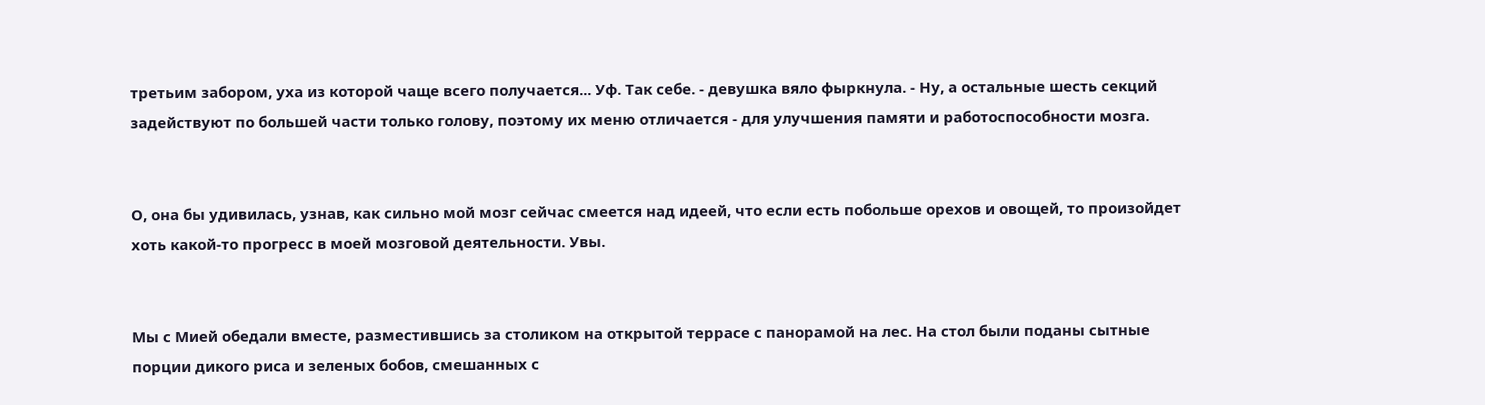третьим забором, уха из которой чаще всего получается... Уф. Так себе. - девушка вяло фыркнула. - Ну, а остальные шесть секций задействуют по большей части только голову, поэтому их меню отличается - для улучшения памяти и работоспособности мозга.


О, она бы удивилась, узнав, как сильно мой мозг сейчас смеется над идеей, что если есть побольше орехов и овощей, то произойдет хоть какой-то прогресс в моей мозговой деятельности. Увы.


Мы с Мией обедали вместе, разместившись за столиком на открытой террасе с панорамой на лес. На стол были поданы сытные порции дикого риса и зеленых бобов, смешанных с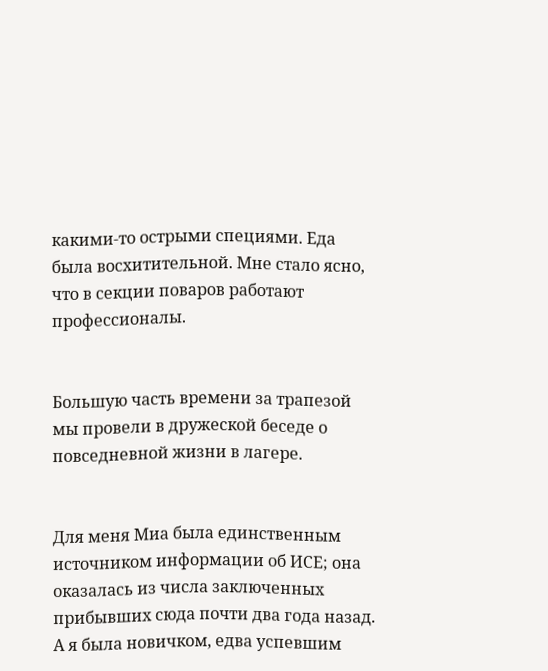какими-то острыми специями. Еда была восхитительной. Мне стало ясно, что в секции поваров работают профессионалы.


Большую часть времени за трапезой мы провели в дружеской беседе о повседневной жизни в лагере.


Для меня Миа была единственным источником информации об ИСЕ; она оказалась из числа заключенных прибывших сюда почти два года назад. А я была новичком, едва успевшим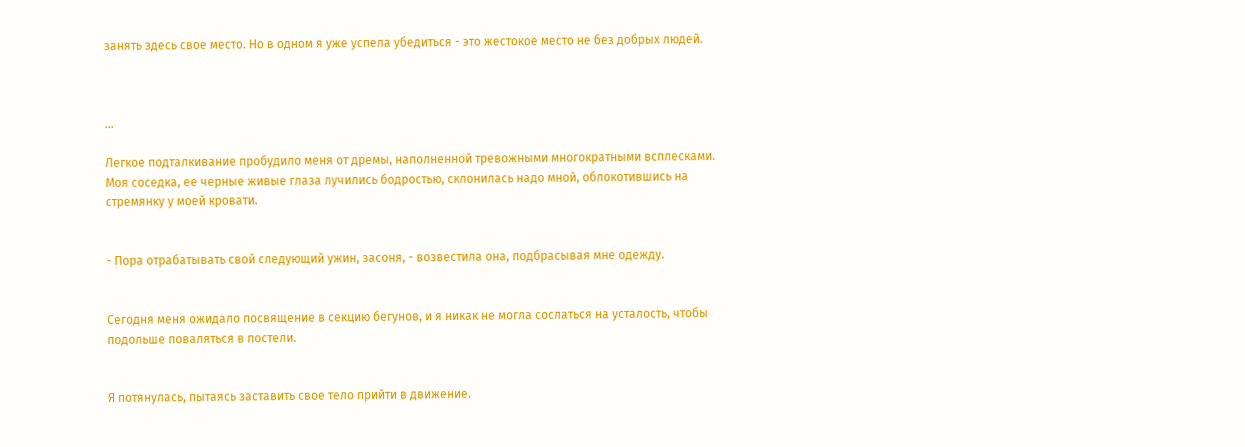занять здесь свое место. Но в одном я уже успела убедиться - это жестокое место не без добрых людей.



...

Легкое подталкивание пробудило меня от дремы, наполненной тревожными многократными всплесками. Моя соседка, ее черные живые глаза лучились бодростью, склонилась надо мной, облокотившись на стремянку у моей кровати.


- Пора отрабатывать свой следующий ужин, засоня, - возвестила она, подбрасывая мне одежду.


Сегодня меня ожидало посвящение в секцию бегунов, и я никак не могла сослаться на усталость, чтобы подольше поваляться в постели.


Я потянулась, пытаясь заставить свое тело прийти в движение.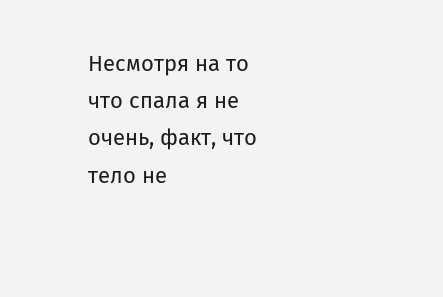Несмотря на то что спала я не очень, факт, что тело не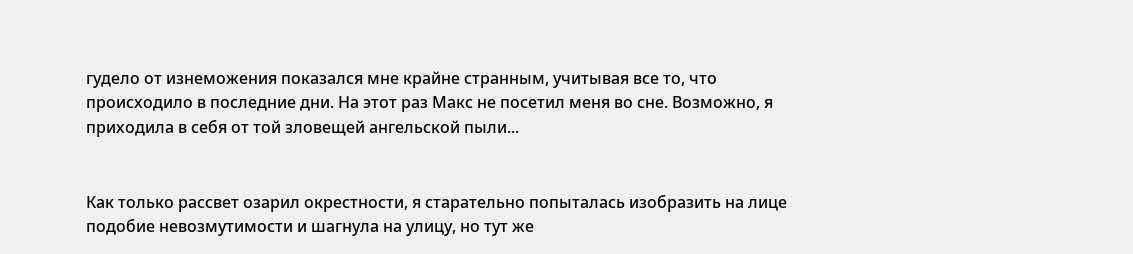гудело от изнеможения показался мне крайне странным, учитывая все то, что происходило в последние дни. На этот раз Макс не посетил меня во сне. Возможно, я приходила в себя от той зловещей ангельской пыли...


Как только рассвет озарил окрестности, я старательно попыталась изобразить на лице подобие невозмутимости и шагнула на улицу, но тут же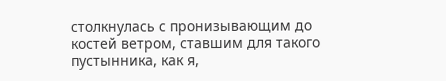столкнулась с пронизывающим до костей ветром, ставшим для такого пустынника, как я,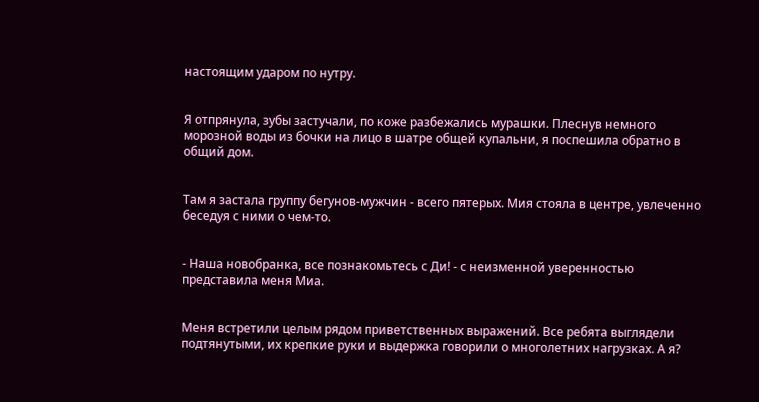настоящим ударом по нутру.


Я отпрянула, зубы застучали, по коже разбежались мурашки. Плеснув немного морозной воды из бочки на лицо в шатре общей купальни, я поспешила обратно в общий дом.


Там я застала группу бегунов-мужчин - всего пятерых. Мия стояла в центре, увлеченно беседуя с ними о чем-то.


- Наша новобранка, все познакомьтесь с Ди! - с неизменной уверенностью представила меня Миа.


Меня встретили целым рядом приветственных выражений. Все ребята выглядели подтянутыми, их крепкие руки и выдержка говорили о многолетних нагрузках. А я?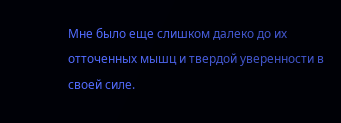Мне было еще слишком далеко до их отточенных мышц и твердой уверенности в своей силе.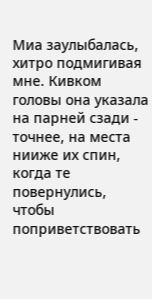Миа заулыбалась, хитро подмигивая мне. Кивком головы она указала на парней сзади - точнее, на места нииже их спин, когда те повернулись, чтобы поприветствовать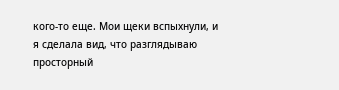кого-то еще. Мои щеки вспыхнули, и я сделала вид, что разглядываю просторный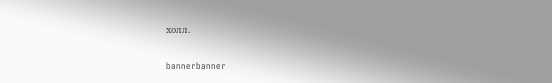холл.

bannerbanner